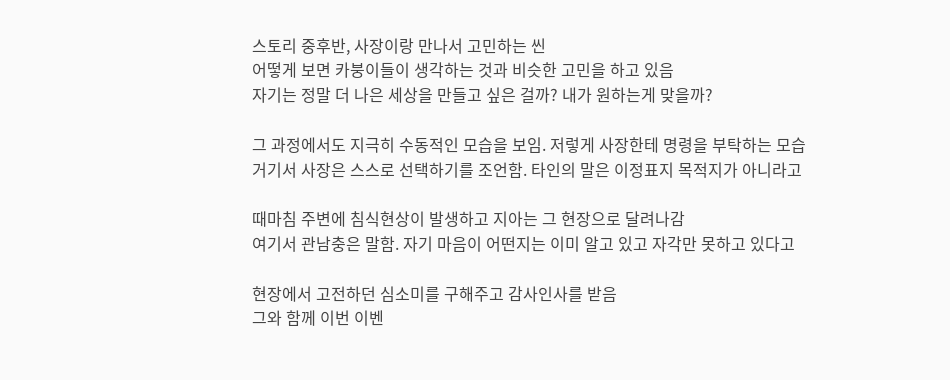스토리 중후반, 사장이랑 만나서 고민하는 씬
어떻게 보면 카붕이들이 생각하는 것과 비슷한 고민을 하고 있음
자기는 정말 더 나은 세상을 만들고 싶은 걸까? 내가 원하는게 맞을까?

그 과정에서도 지극히 수동적인 모습을 보임. 저렇게 사장한테 명령을 부탁하는 모습
거기서 사장은 스스로 선택하기를 조언함. 타인의 말은 이정표지 목적지가 아니라고

때마침 주변에 침식현상이 발생하고 지아는 그 현장으로 달려나감
여기서 관남충은 말함. 자기 마음이 어떤지는 이미 알고 있고 자각만 못하고 있다고

현장에서 고전하던 심소미를 구해주고 감사인사를 받음
그와 함께 이번 이벤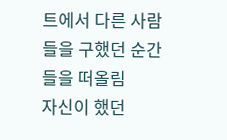트에서 다른 사람들을 구했던 순간들을 떠올림
자신이 했던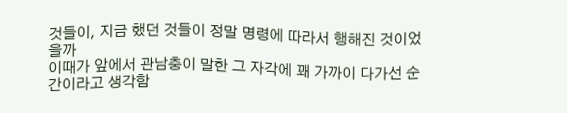것들이, 지금 했던 것들이 정말 명령에 따라서 행해진 것이었을까
이때가 앞에서 관남충이 말한 그 자각에 꽤 가까이 다가선 순간이라고 생각함